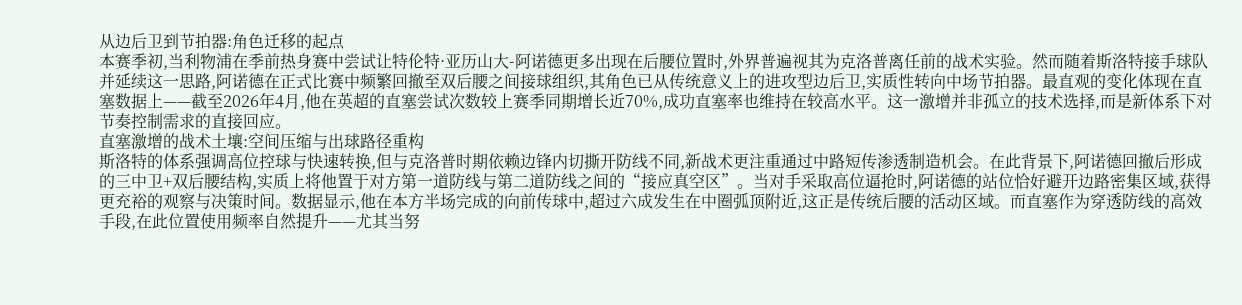从边后卫到节拍器:角色迁移的起点
本赛季初,当利物浦在季前热身赛中尝试让特伦特·亚历山大-阿诺德更多出现在后腰位置时,外界普遍视其为克洛普离任前的战术实验。然而随着斯洛特接手球队并延续这一思路,阿诺德在正式比赛中频繁回撤至双后腰之间接球组织,其角色已从传统意义上的进攻型边后卫,实质性转向中场节拍器。最直观的变化体现在直塞数据上——截至2026年4月,他在英超的直塞尝试次数较上赛季同期增长近70%,成功直塞率也维持在较高水平。这一激增并非孤立的技术选择,而是新体系下对节奏控制需求的直接回应。
直塞激增的战术土壤:空间压缩与出球路径重构
斯洛特的体系强调高位控球与快速转换,但与克洛普时期依赖边锋内切撕开防线不同,新战术更注重通过中路短传渗透制造机会。在此背景下,阿诺德回撤后形成的三中卫+双后腰结构,实质上将他置于对方第一道防线与第二道防线之间的“接应真空区”。当对手采取高位逼抢时,阿诺德的站位恰好避开边路密集区域,获得更充裕的观察与决策时间。数据显示,他在本方半场完成的向前传球中,超过六成发生在中圈弧顶附近,这正是传统后腰的活动区域。而直塞作为穿透防线的高效手段,在此位置使用频率自然提升——尤其当努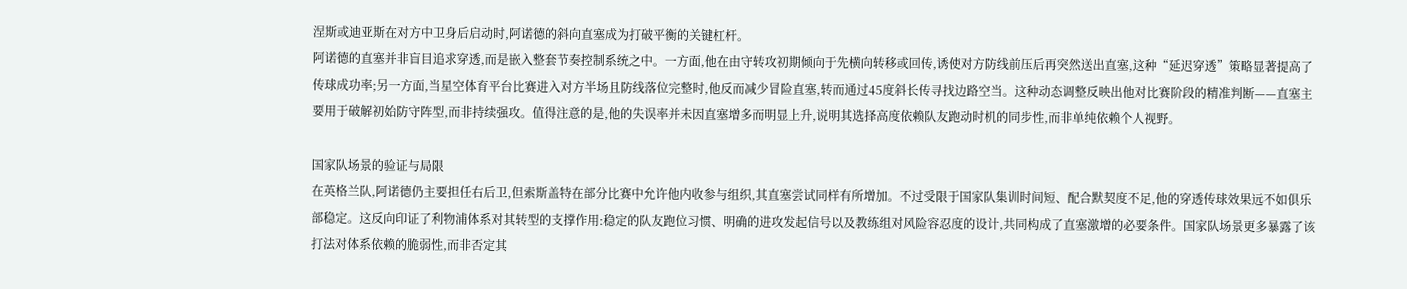涅斯或迪亚斯在对方中卫身后启动时,阿诺德的斜向直塞成为打破平衡的关键杠杆。
阿诺德的直塞并非盲目追求穿透,而是嵌入整套节奏控制系统之中。一方面,他在由守转攻初期倾向于先横向转移或回传,诱使对方防线前压后再突然送出直塞,这种“延迟穿透”策略显著提高了传球成功率;另一方面,当星空体育平台比赛进入对方半场且防线落位完整时,他反而减少冒险直塞,转而通过45度斜长传寻找边路空当。这种动态调整反映出他对比赛阶段的精准判断——直塞主要用于破解初始防守阵型,而非持续强攻。值得注意的是,他的失误率并未因直塞增多而明显上升,说明其选择高度依赖队友跑动时机的同步性,而非单纯依赖个人视野。

国家队场景的验证与局限
在英格兰队,阿诺德仍主要担任右后卫,但索斯盖特在部分比赛中允许他内收参与组织,其直塞尝试同样有所增加。不过受限于国家队集训时间短、配合默契度不足,他的穿透传球效果远不如俱乐部稳定。这反向印证了利物浦体系对其转型的支撑作用:稳定的队友跑位习惯、明确的进攻发起信号以及教练组对风险容忍度的设计,共同构成了直塞激增的必要条件。国家队场景更多暴露了该打法对体系依赖的脆弱性,而非否定其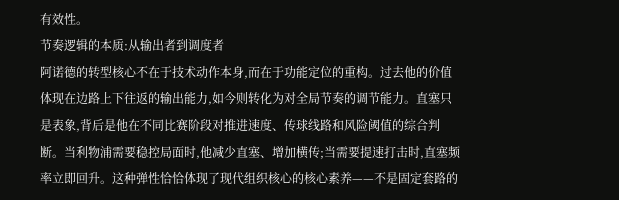有效性。
节奏逻辑的本质:从输出者到调度者
阿诺德的转型核心不在于技术动作本身,而在于功能定位的重构。过去他的价值体现在边路上下往返的输出能力,如今则转化为对全局节奏的调节能力。直塞只是表象,背后是他在不同比赛阶段对推进速度、传球线路和风险阈值的综合判断。当利物浦需要稳控局面时,他减少直塞、增加横传;当需要提速打击时,直塞频率立即回升。这种弹性恰恰体现了现代组织核心的核心素养——不是固定套路的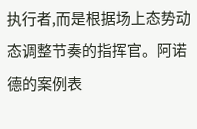执行者,而是根据场上态势动态调整节奏的指挥官。阿诺德的案例表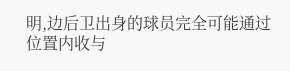明,边后卫出身的球员完全可能通过位置内收与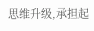思维升级,承担起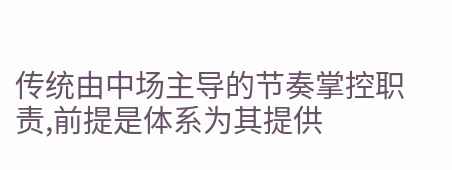传统由中场主导的节奏掌控职责,前提是体系为其提供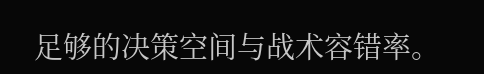足够的决策空间与战术容错率。